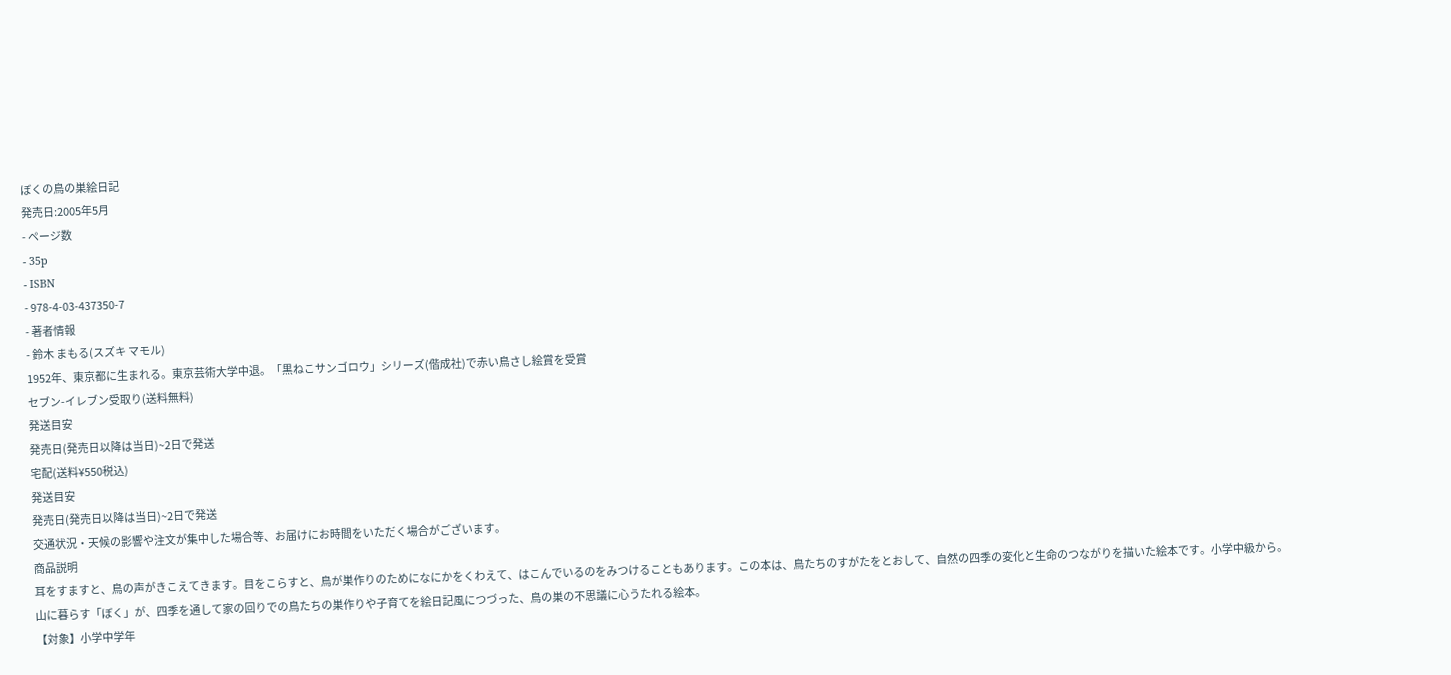ぼくの鳥の巣絵日記
発売日:2005年5月
- ページ数
- 35p
- ISBN
- 978-4-03-437350-7
- 著者情報
- 鈴木 まもる(スズキ マモル)
1952年、東京都に生まれる。東京芸術大学中退。「黒ねこサンゴロウ」シリーズ(偕成社)で赤い鳥さし絵賞を受賞
セブン-イレブン受取り(送料無料)
発送目安
発売日(発売日以降は当日)~2日で発送
宅配(送料¥550税込)
発送目安
発売日(発売日以降は当日)~2日で発送
交通状況・天候の影響や注文が集中した場合等、お届けにお時間をいただく場合がございます。
商品説明
耳をすますと、鳥の声がきこえてきます。目をこらすと、鳥が巣作りのためになにかをくわえて、はこんでいるのをみつけることもあります。この本は、鳥たちのすがたをとおして、自然の四季の変化と生命のつながりを描いた絵本です。小学中級から。
山に暮らす「ぼく」が、四季を通して家の回りでの鳥たちの巣作りや子育てを絵日記風につづった、鳥の巣の不思議に心うたれる絵本。
【対象】小学中学年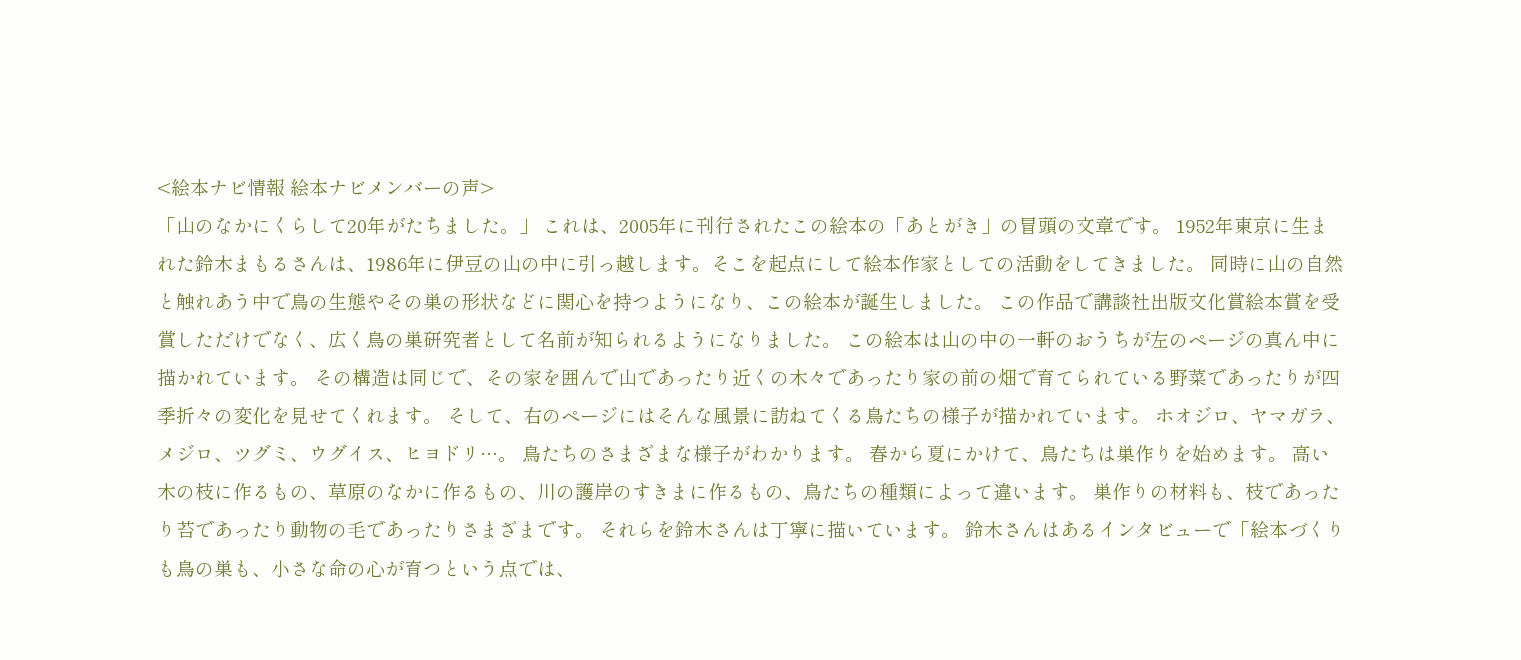<絵本ナビ情報 絵本ナビメンバーの声>
「山のなかにくらして20年がたちました。」 これは、2005年に刊行されたこの絵本の「あとがき」の冒頭の文章です。 1952年東京に生まれた鈴木まもるさんは、1986年に伊豆の山の中に引っ越します。そこを起点にして絵本作家としての活動をしてきました。 同時に山の自然と触れあう中で鳥の生態やその巣の形状などに関心を持つようになり、この絵本が誕生しました。 この作品で講談社出版文化賞絵本賞を受賞しただけでなく、広く鳥の巣研究者として名前が知られるようになりました。 この絵本は山の中の一軒のおうちが左のページの真ん中に描かれています。 その構造は同じで、その家を囲んで山であったり近くの木々であったり家の前の畑で育てられている野菜であったりが四季折々の変化を見せてくれます。 そして、右のページにはそんな風景に訪ねてくる鳥たちの様子が描かれています。 ホオジロ、ヤマガラ、メジロ、ツグミ、ウグイス、ヒヨドリ…。 鳥たちのさまざまな様子がわかります。 春から夏にかけて、鳥たちは巣作りを始めます。 高い木の枝に作るもの、草原のなかに作るもの、川の護岸のすきまに作るもの、鳥たちの種類によって違います。 巣作りの材料も、枝であったり苔であったり動物の毛であったりさまざまです。 それらを鈴木さんは丁寧に描いています。 鈴木さんはあるインタビューで「絵本づくりも鳥の巣も、小さな命の心が育つという点では、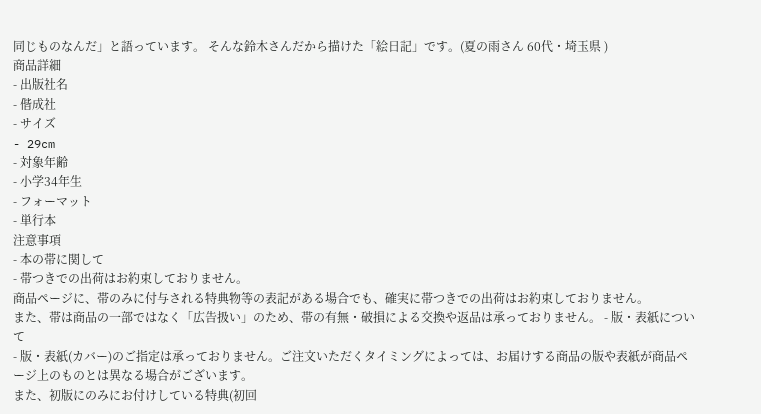同じものなんだ」と語っています。 そんな鈴木さんだから描けた「絵日記」です。(夏の雨さん 60代・埼玉県 )
商品詳細
- 出版社名
- 偕成社
- サイズ
- 29cm
- 対象年齢
- 小学34年生
- フォーマット
- 単行本
注意事項
- 本の帯に関して
- 帯つきでの出荷はお約束しておりません。
商品ページに、帯のみに付与される特典物等の表記がある場合でも、確実に帯つきでの出荷はお約束しておりません。
また、帯は商品の一部ではなく「広告扱い」のため、帯の有無・破損による交換や返品は承っておりません。 - 版・表紙について
- 版・表紙(カバー)のご指定は承っておりません。ご注文いただくタイミングによっては、お届けする商品の版や表紙が商品ページ上のものとは異なる場合がございます。
また、初版にのみにお付けしている特典(初回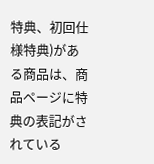特典、初回仕様特典)がある商品は、商品ページに特典の表記がされている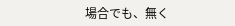場合でも、無く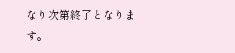なり次第終了となります。